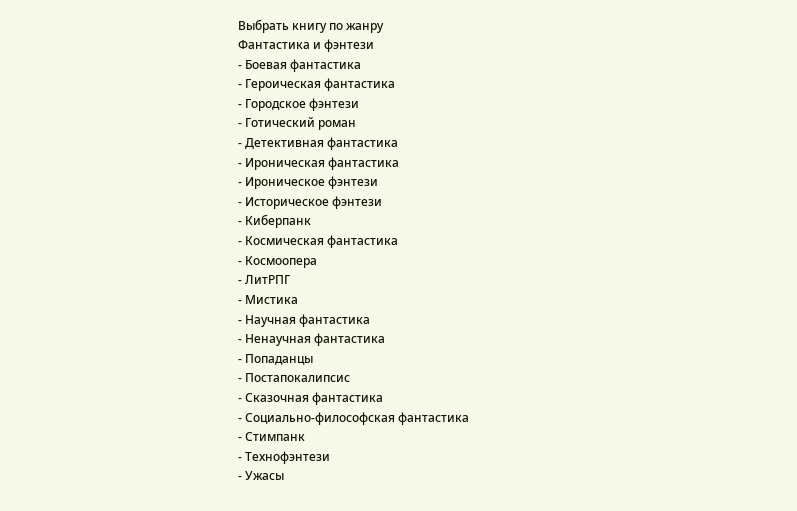Выбрать книгу по жанру
Фантастика и фэнтези
- Боевая фантастика
- Героическая фантастика
- Городское фэнтези
- Готический роман
- Детективная фантастика
- Ироническая фантастика
- Ироническое фэнтези
- Историческое фэнтези
- Киберпанк
- Космическая фантастика
- Космоопера
- ЛитРПГ
- Мистика
- Научная фантастика
- Ненаучная фантастика
- Попаданцы
- Постапокалипсис
- Сказочная фантастика
- Социально-философская фантастика
- Стимпанк
- Технофэнтези
- Ужасы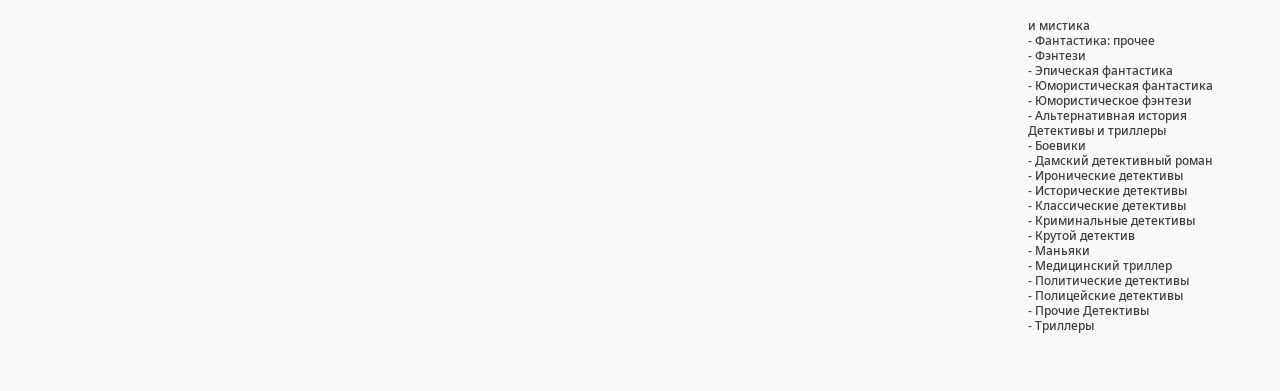и мистика
- Фантастика: прочее
- Фэнтези
- Эпическая фантастика
- Юмористическая фантастика
- Юмористическое фэнтези
- Альтернативная история
Детективы и триллеры
- Боевики
- Дамский детективный роман
- Иронические детективы
- Исторические детективы
- Классические детективы
- Криминальные детективы
- Крутой детектив
- Маньяки
- Медицинский триллер
- Политические детективы
- Полицейские детективы
- Прочие Детективы
- Триллеры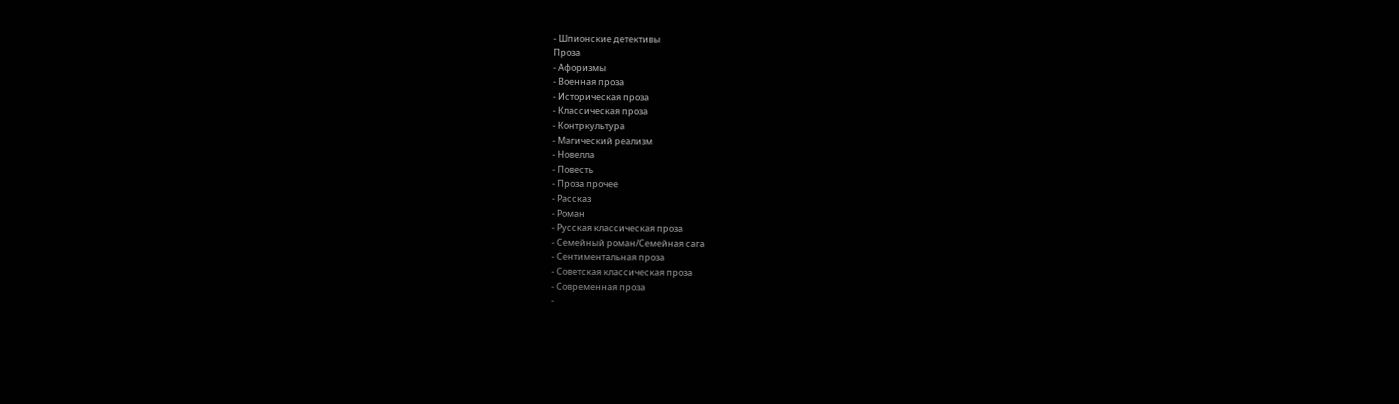- Шпионские детективы
Проза
- Афоризмы
- Военная проза
- Историческая проза
- Классическая проза
- Контркультура
- Магический реализм
- Новелла
- Повесть
- Проза прочее
- Рассказ
- Роман
- Русская классическая проза
- Семейный роман/Семейная сага
- Сентиментальная проза
- Советская классическая проза
- Современная проза
-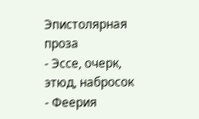Эпистолярная проза
- Эссе, очерк, этюд, набросок
- Феерия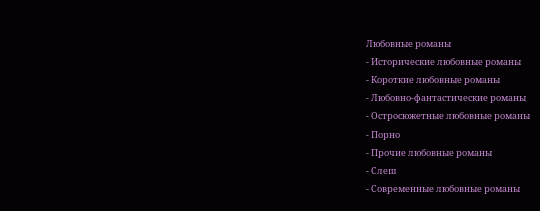Любовные романы
- Исторические любовные романы
- Короткие любовные романы
- Любовно-фантастические романы
- Остросюжетные любовные романы
- Порно
- Прочие любовные романы
- Слеш
- Современные любовные романы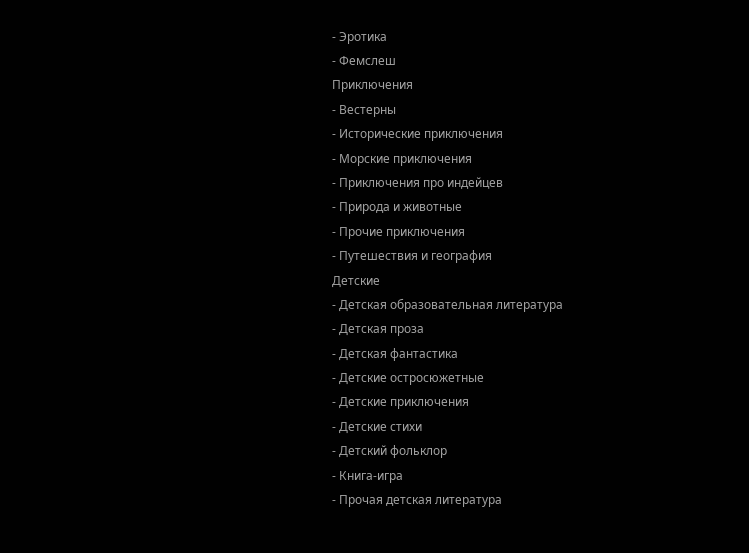- Эротика
- Фемслеш
Приключения
- Вестерны
- Исторические приключения
- Морские приключения
- Приключения про индейцев
- Природа и животные
- Прочие приключения
- Путешествия и география
Детские
- Детская образовательная литература
- Детская проза
- Детская фантастика
- Детские остросюжетные
- Детские приключения
- Детские стихи
- Детский фольклор
- Книга-игра
- Прочая детская литература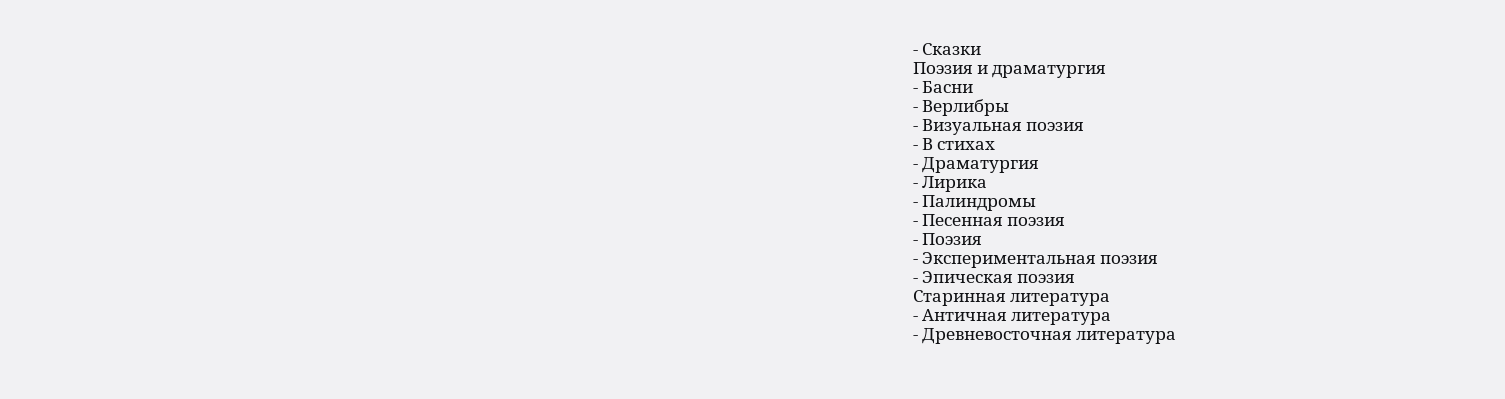- Сказки
Поэзия и драматургия
- Басни
- Верлибры
- Визуальная поэзия
- В стихах
- Драматургия
- Лирика
- Палиндромы
- Песенная поэзия
- Поэзия
- Экспериментальная поэзия
- Эпическая поэзия
Старинная литература
- Античная литература
- Древневосточная литература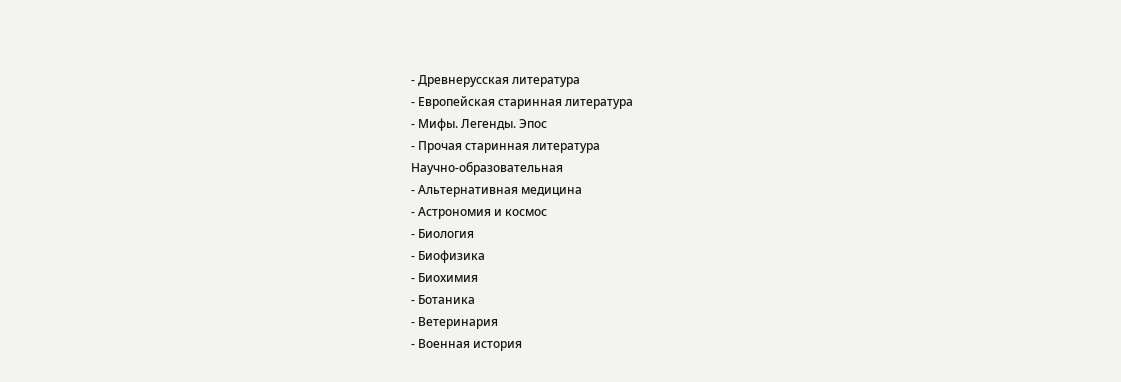- Древнерусская литература
- Европейская старинная литература
- Мифы. Легенды. Эпос
- Прочая старинная литература
Научно-образовательная
- Альтернативная медицина
- Астрономия и космос
- Биология
- Биофизика
- Биохимия
- Ботаника
- Ветеринария
- Военная история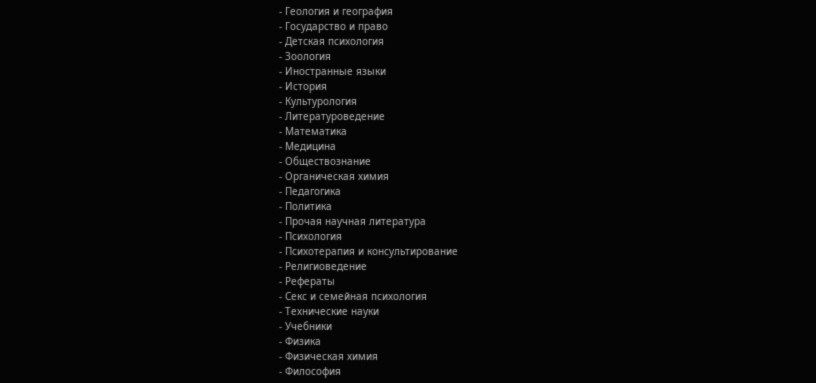- Геология и география
- Государство и право
- Детская психология
- Зоология
- Иностранные языки
- История
- Культурология
- Литературоведение
- Математика
- Медицина
- Обществознание
- Органическая химия
- Педагогика
- Политика
- Прочая научная литература
- Психология
- Психотерапия и консультирование
- Религиоведение
- Рефераты
- Секс и семейная психология
- Технические науки
- Учебники
- Физика
- Физическая химия
- Философия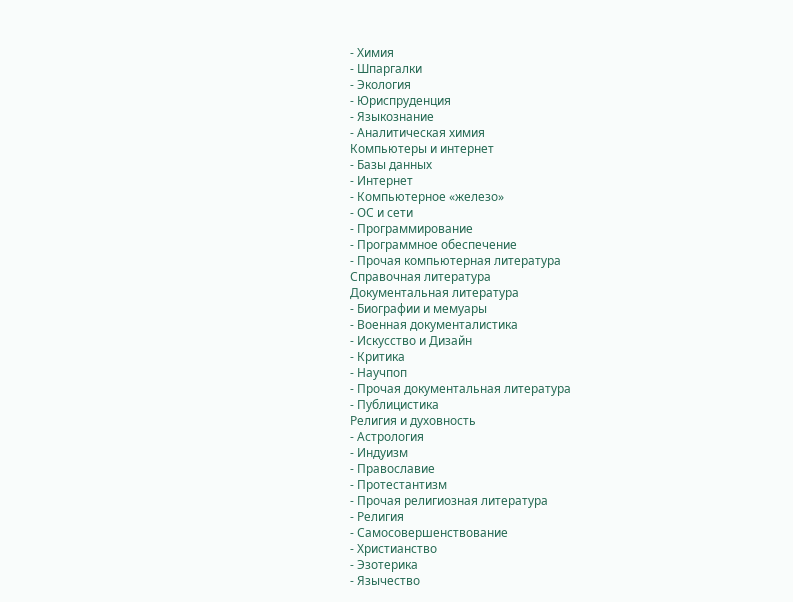- Химия
- Шпаргалки
- Экология
- Юриспруденция
- Языкознание
- Аналитическая химия
Компьютеры и интернет
- Базы данных
- Интернет
- Компьютерное «железо»
- ОС и сети
- Программирование
- Программное обеспечение
- Прочая компьютерная литература
Справочная литература
Документальная литература
- Биографии и мемуары
- Военная документалистика
- Искусство и Дизайн
- Критика
- Научпоп
- Прочая документальная литература
- Публицистика
Религия и духовность
- Астрология
- Индуизм
- Православие
- Протестантизм
- Прочая религиозная литература
- Религия
- Самосовершенствование
- Христианство
- Эзотерика
- Язычество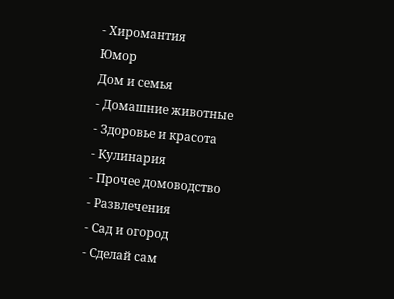- Хиромантия
Юмор
Дом и семья
- Домашние животные
- Здоровье и красота
- Кулинария
- Прочее домоводство
- Развлечения
- Сад и огород
- Сделай сам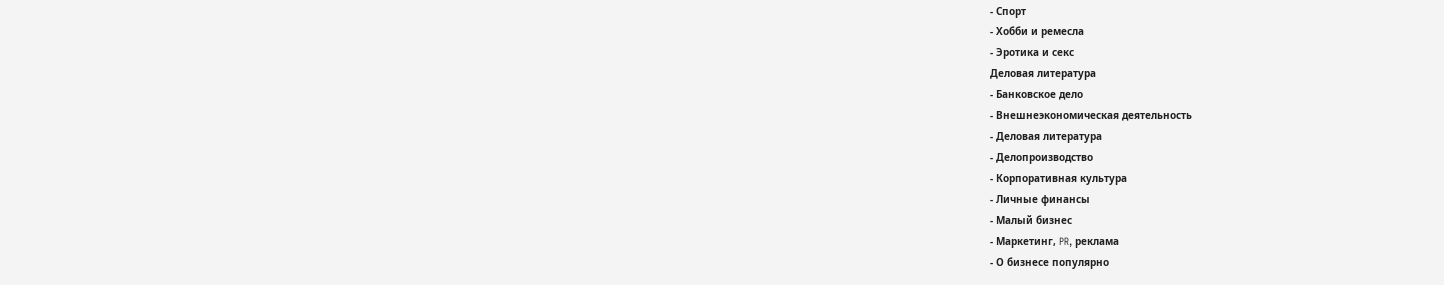- Спорт
- Хобби и ремесла
- Эротика и секс
Деловая литература
- Банковское дело
- Внешнеэкономическая деятельность
- Деловая литература
- Делопроизводство
- Корпоративная культура
- Личные финансы
- Малый бизнес
- Маркетинг, PR, реклама
- О бизнесе популярно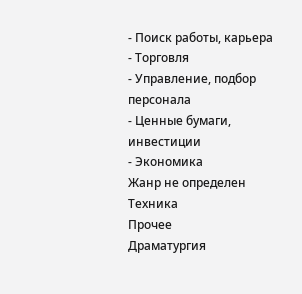- Поиск работы, карьера
- Торговля
- Управление, подбор персонала
- Ценные бумаги, инвестиции
- Экономика
Жанр не определен
Техника
Прочее
Драматургия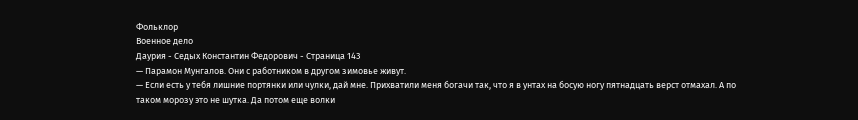Фольклор
Военное дело
Даурия - Седых Константин Федорович - Страница 143
— Парамон Мунгалов. Они с работником в другом зимовье живут.
— Если есть у тебя лишние портянки или чулки, дай мне. Прихватили меня богачи так, что я в унтах на босую ногу пятнадцать верст отмахал. А по таком морозу это не шутка. Да потом еще волки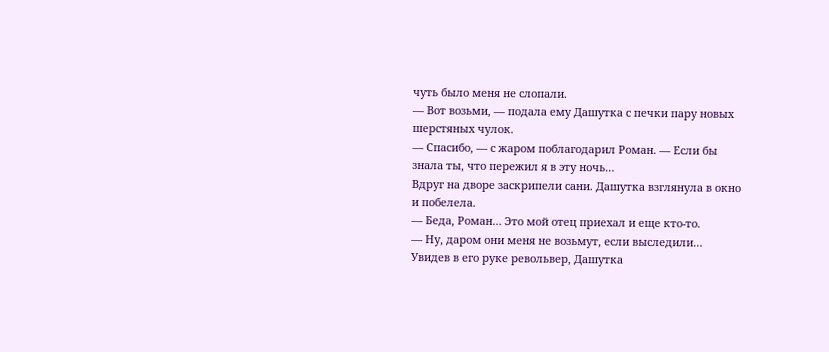чуть было меня не слопали.
— Вот возьми, — подала ему Дашутка с печки пару новых шерстяных чулок.
— Спасибо, — с жаром поблагодарил Роман. — Если бы знала ты, что пережил я в эту ночь…
Вдруг на дворе заскрипели сани. Дашутка взглянула в окно и побелела.
— Беда, Роман… Это мой отец приехал и еще кто-то.
— Ну, даром они меня не возьмут, если выследили…
Увидев в его руке револьвер, Дашутка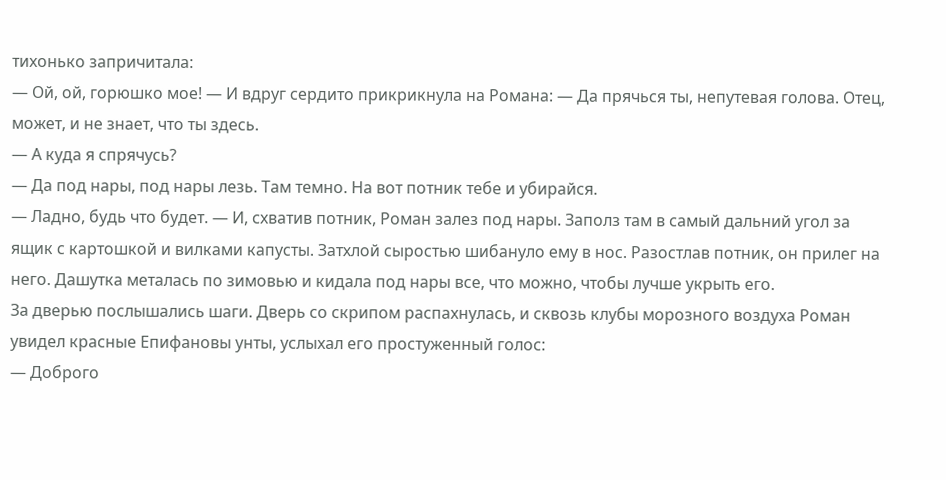тихонько запричитала:
— Ой, ой, горюшко мое! — И вдруг сердито прикрикнула на Романа: — Да прячься ты, непутевая голова. Отец, может, и не знает, что ты здесь.
— А куда я спрячусь?
— Да под нары, под нары лезь. Там темно. На вот потник тебе и убирайся.
— Ладно, будь что будет. — И, схватив потник, Роман залез под нары. Заполз там в самый дальний угол за ящик с картошкой и вилками капусты. Затхлой сыростью шибануло ему в нос. Разостлав потник, он прилег на него. Дашутка металась по зимовью и кидала под нары все, что можно, чтобы лучше укрыть его.
За дверью послышались шаги. Дверь со скрипом распахнулась, и сквозь клубы морозного воздуха Роман увидел красные Епифановы унты, услыхал его простуженный голос:
— Доброго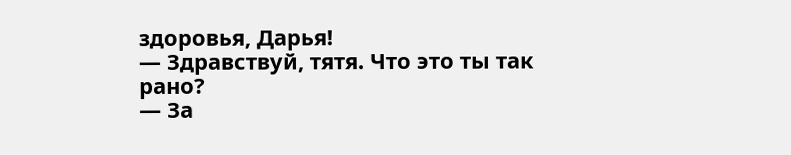здоровья, Дарья!
— Здравствуй, тятя. Что это ты так рано?
— За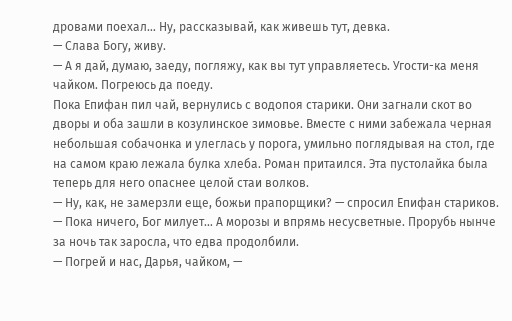дровами поехал… Ну, рассказывай, как живешь тут, девка.
— Слава Богу, живу.
— А я дай, думаю, заеду, погляжу, как вы тут управляетесь. Угости-ка меня чайком. Погреюсь да поеду.
Пока Епифан пил чай, вернулись с водопоя старики. Они загнали скот во дворы и оба зашли в козулинское зимовье. Вместе с ними забежала черная небольшая собачонка и улеглась у порога, умильно поглядывая на стол, где на самом краю лежала булка хлеба. Роман притаился. Эта пустолайка была теперь для него опаснее целой стаи волков.
— Ну, как, не замерзли еще, божьи прапорщики? — спросил Епифан стариков.
— Пока ничего, Бог милует… А морозы и впрямь несусветные. Прорубь нынче за ночь так заросла, что едва продолбили.
— Погрей и нас, Дарья, чайком, —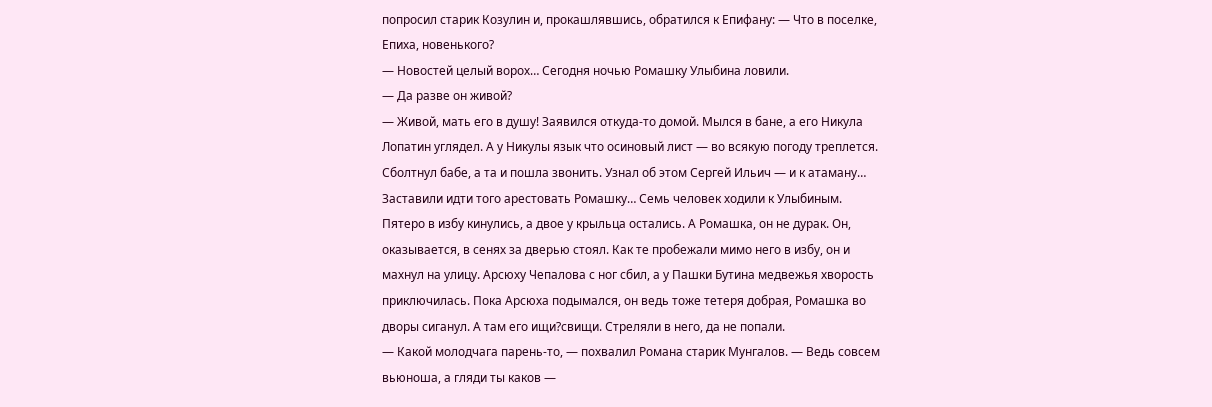попросил старик Козулин и, прокашлявшись, обратился к Епифану: — Что в поселке, Епиха, новенького?
— Новостей целый ворох… Сегодня ночью Ромашку Улыбина ловили.
— Да разве он живой?
— Живой, мать его в душу! Заявился откуда-то домой. Мылся в бане, а его Никула Лопатин углядел. А у Никулы язык что осиновый лист — во всякую погоду треплется. Сболтнул бабе, а та и пошла звонить. Узнал об этом Сергей Ильич — и к атаману… Заставили идти того арестовать Ромашку… Семь человек ходили к Улыбиным. Пятеро в избу кинулись, а двое у крыльца остались. А Ромашка, он не дурак. Он, оказывается, в сенях за дверью стоял. Как те пробежали мимо него в избу, он и махнул на улицу. Арсюху Чепалова с ног сбил, а у Пашки Бутина медвежья хворость приключилась. Пока Арсюха подымался, он ведь тоже тетеря добрая, Ромашка во дворы сиганул. А там его ищи?свищи. Стреляли в него, да не попали.
— Какой молодчага парень-то, — похвалил Романа старик Мунгалов. — Ведь совсем вьюноша, а гляди ты каков —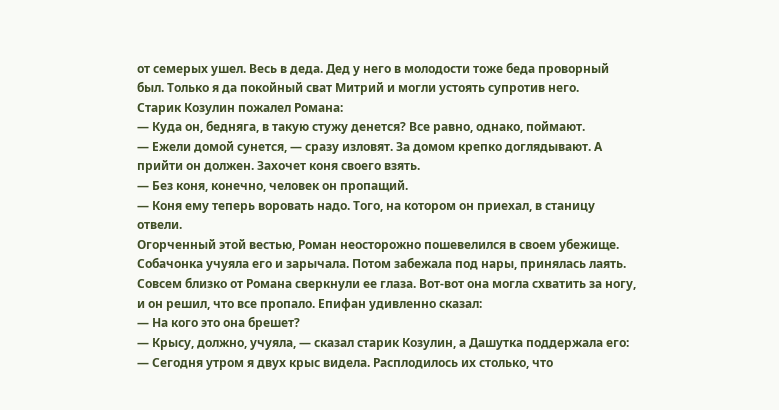от семерых ушел. Весь в деда. Дед у него в молодости тоже беда проворный был. Только я да покойный сват Митрий и могли устоять супротив него.
Старик Козулин пожалел Романа:
— Куда он, бедняга, в такую стужу денется? Все равно, однако, поймают.
— Ежели домой сунется, — сразу изловят. За домом крепко доглядывают. А прийти он должен. Захочет коня своего взять.
— Без коня, конечно, человек он пропащий.
— Коня ему теперь воровать надо. Того, на котором он приехал, в станицу отвели.
Огорченный этой вестью, Роман неосторожно пошевелился в своем убежище. Собачонка учуяла его и зарычала. Потом забежала под нары, принялась лаять. Совсем близко от Романа сверкнули ее глаза. Вот-вот она могла схватить за ногу, и он решил, что все пропало. Епифан удивленно сказал:
— На кого это она брешет?
— Крысу, должно, учуяла, — сказал старик Козулин, а Дашутка поддержала его:
— Сегодня утром я двух крыс видела. Расплодилось их столько, что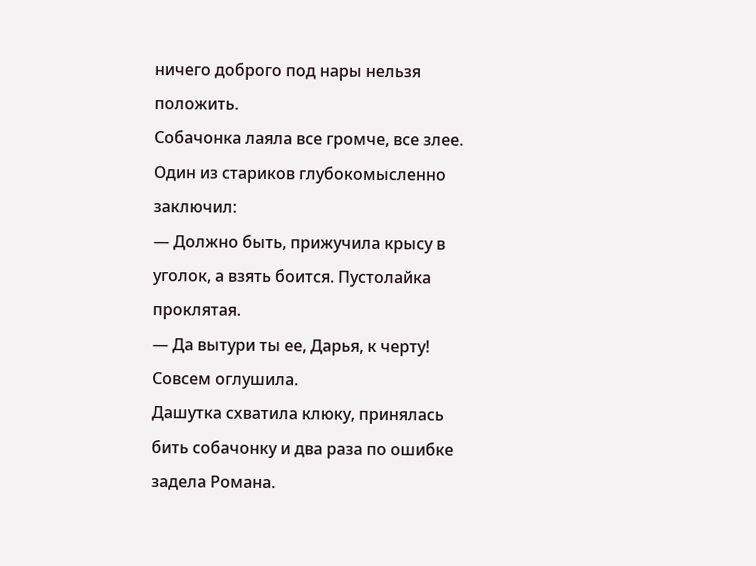ничего доброго под нары нельзя положить.
Собачонка лаяла все громче, все злее. Один из стариков глубокомысленно заключил:
— Должно быть, прижучила крысу в уголок, а взять боится. Пустолайка проклятая.
— Да вытури ты ее, Дарья, к черту! Совсем оглушила.
Дашутка схватила клюку, принялась бить собачонку и два раза по ошибке задела Романа.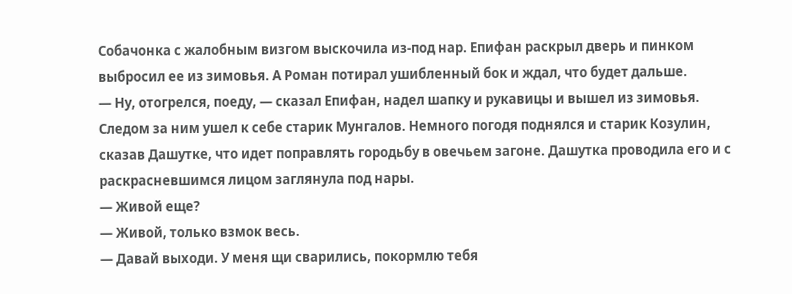Собачонка с жалобным визгом выскочила из-под нар. Епифан раскрыл дверь и пинком выбросил ее из зимовья. А Роман потирал ушибленный бок и ждал, что будет дальше.
— Ну, отогрелся, поеду, — сказал Епифан, надел шапку и рукавицы и вышел из зимовья. Следом за ним ушел к себе старик Мунгалов. Немного погодя поднялся и старик Козулин, сказав Дашутке, что идет поправлять городьбу в овечьем загоне. Дашутка проводила его и с раскрасневшимся лицом заглянула под нары.
— Живой еще?
— Живой, только взмок весь.
— Давай выходи. У меня щи сварились, покормлю тебя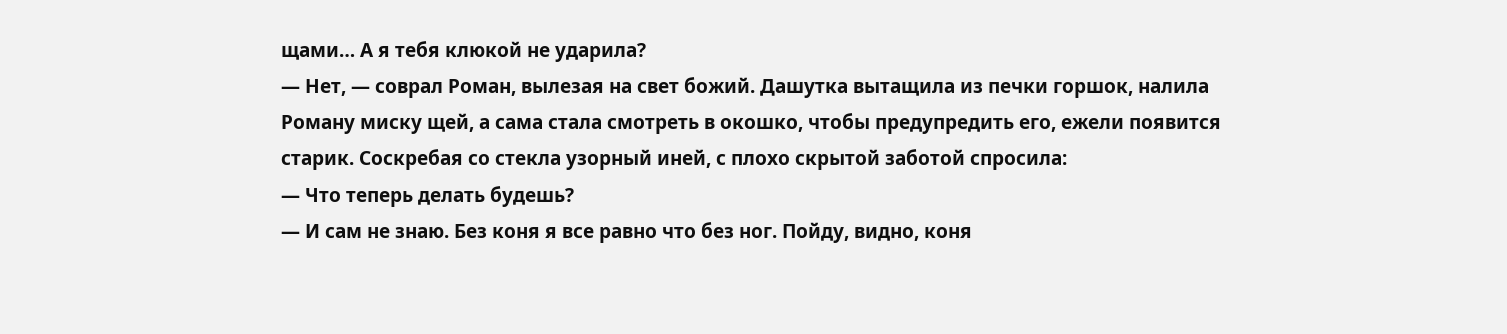щами… А я тебя клюкой не ударила?
— Нет, — соврал Роман, вылезая на свет божий. Дашутка вытащила из печки горшок, налила Роману миску щей, а сама стала смотреть в окошко, чтобы предупредить его, ежели появится старик. Соскребая со стекла узорный иней, с плохо скрытой заботой спросила:
— Что теперь делать будешь?
— И сам не знаю. Без коня я все равно что без ног. Пойду, видно, коня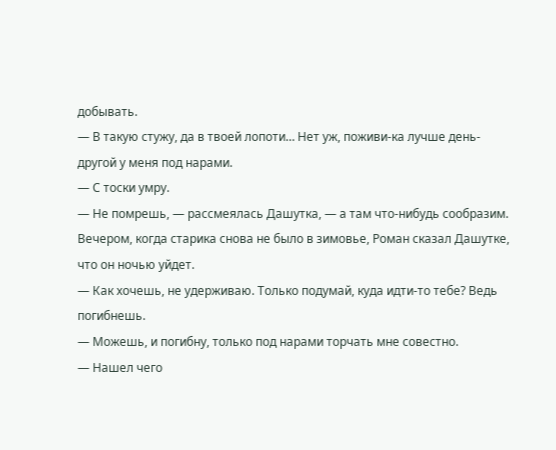добывать.
— В такую стужу, да в твоей лопоти… Нет уж, поживи-ка лучше день-другой у меня под нарами.
— С тоски умру.
— Не помрешь, — рассмеялась Дашутка, — а там что-нибудь сообразим.
Вечером, когда старика снова не было в зимовье, Роман сказал Дашутке, что он ночью уйдет.
— Как хочешь, не удерживаю. Только подумай, куда идти-то тебе? Ведь погибнешь.
— Можешь, и погибну, только под нарами торчать мне совестно.
— Нашел чего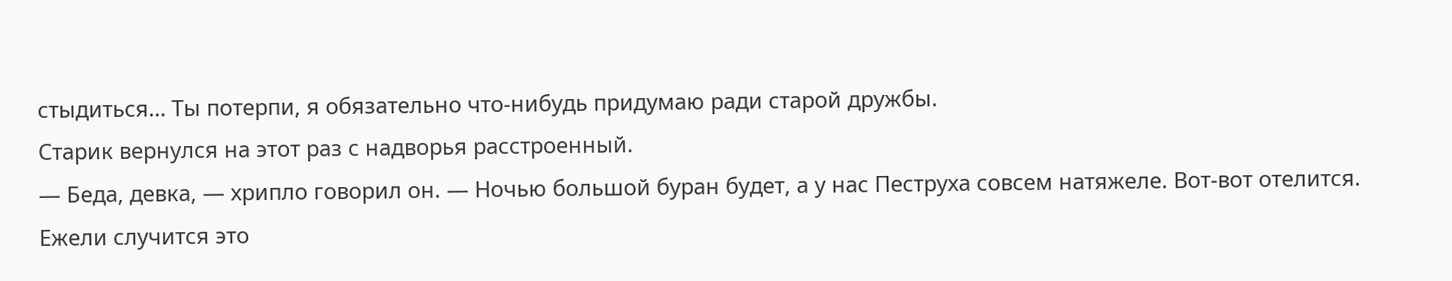стыдиться… Ты потерпи, я обязательно что-нибудь придумаю ради старой дружбы.
Старик вернулся на этот раз с надворья расстроенный.
— Беда, девка, — хрипло говорил он. — Ночью большой буран будет, а у нас Пеструха совсем натяжеле. Вот-вот отелится. Ежели случится это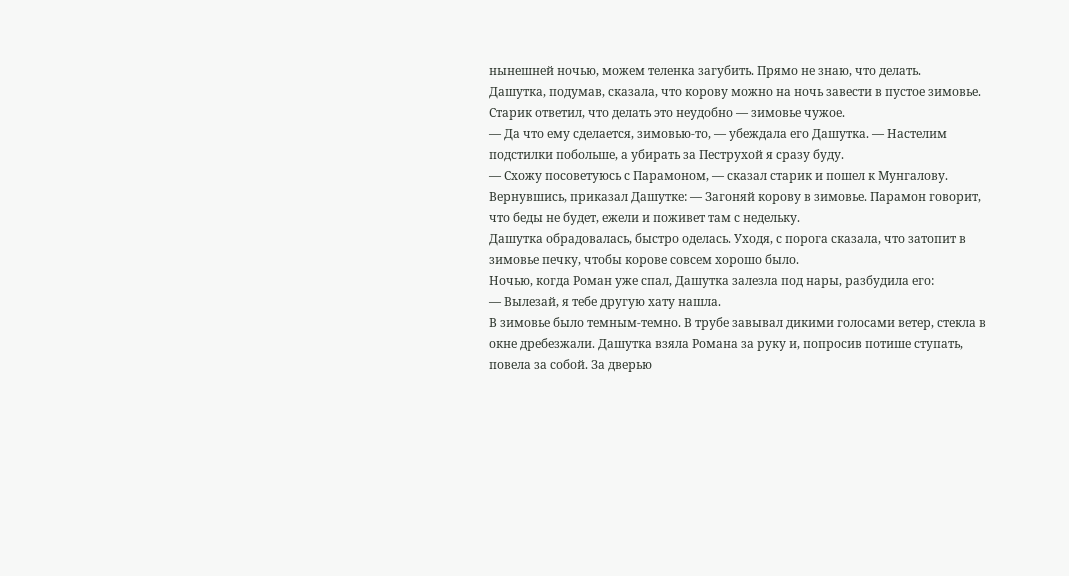нынешней ночью, можем теленка загубить. Прямо не знаю, что делать.
Дашутка, подумав, сказала, что корову можно на ночь завести в пустое зимовье. Старик ответил, что делать это неудобно — зимовье чужое.
— Да что ему сделается, зимовью-то, — убеждала его Дашутка. — Настелим подстилки побольше, а убирать за Пеструхой я сразу буду.
— Схожу посоветуюсь с Парамоном, — сказал старик и пошел к Мунгалову. Вернувшись, приказал Дашутке: — Загоняй корову в зимовье. Парамон говорит, что беды не будет, ежели и поживет там с недельку.
Дашутка обрадовалась, быстро оделась. Уходя, с порога сказала, что затопит в зимовье печку, чтобы корове совсем хорошо было.
Ночью, когда Роман уже спал, Дашутка залезла под нары, разбудила его:
— Вылезай, я тебе другую хату нашла.
В зимовье было темным-темно. В трубе завывал дикими голосами ветер, стекла в окне дребезжали. Дашутка взяла Романа за руку и, попросив потише ступать, повела за собой. За дверью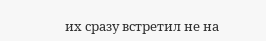их сразу встретил не на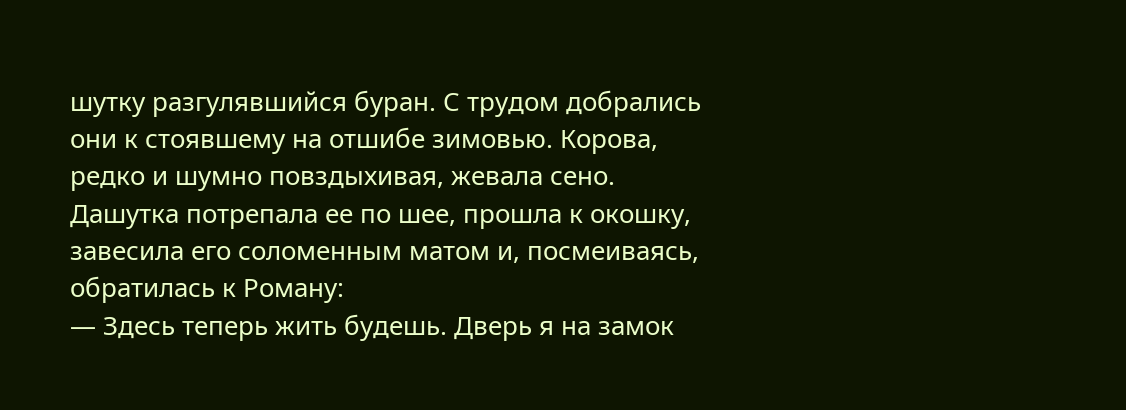шутку разгулявшийся буран. С трудом добрались они к стоявшему на отшибе зимовью. Корова, редко и шумно повздыхивая, жевала сено. Дашутка потрепала ее по шее, прошла к окошку, завесила его соломенным матом и, посмеиваясь, обратилась к Роману:
— Здесь теперь жить будешь. Дверь я на замок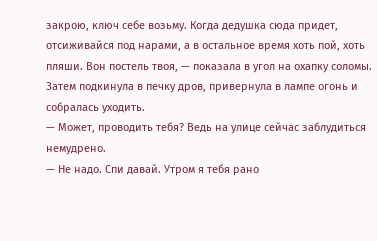закрою, ключ себе возьму. Когда дедушка сюда придет, отсиживайся под нарами, а в остальное время хоть пой, хоть пляши. Вон постель твоя, — показала в угол на охапку соломы. Затем подкинула в печку дров, привернула в лампе огонь и собралась уходить.
— Может, проводить тебя? Ведь на улице сейчас заблудиться немудрено.
— Не надо. Спи давай. Утром я тебя рано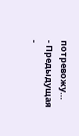потревожу…
- Предыдущая
-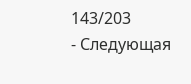143/203
- Следующая